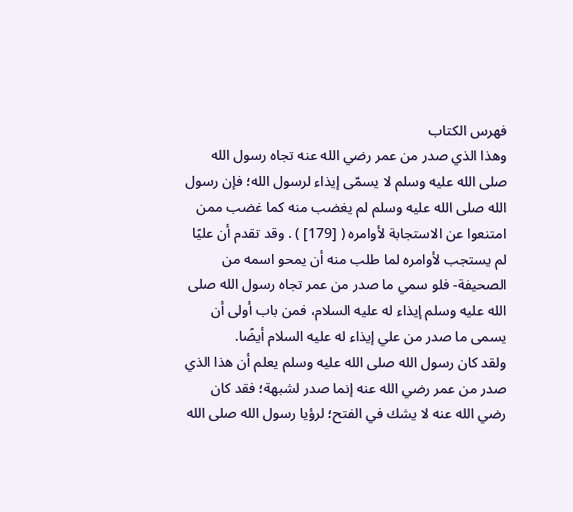فهرس الكتاب
وهذا الذي صدر من عمر رضي الله عنه تجاه رسول الله صلى الله عليه وسلم لا يسمّى إيذاء لرسول الله؛ فإن رسول الله صلى الله عليه وسلم لم يغضب منه كما غضب ممن امتنعوا عن الاستجابة لأوامره ( [179] ) . وقد تقدم أن عليًا لم يستجب لأوامره لما طلب منه أن يمحو اسمه من الصحيفة- فلو سمي ما صدر من عمر تجاه رسول الله صلى الله عليه وسلم إيذاء له عليه السلام، فمن باب أولى أن يسمى ما صدر من علي إيذاء له عليه السلام أيضًا.
ولقد كان رسول الله صلى الله عليه وسلم يعلم أن هذا الذي صدر من عمر رضي الله عنه إنما صدر لشبهة؛ فقد كان رضي الله عنه لا يشك في الفتح؛ لرؤيا رسول الله صلى الله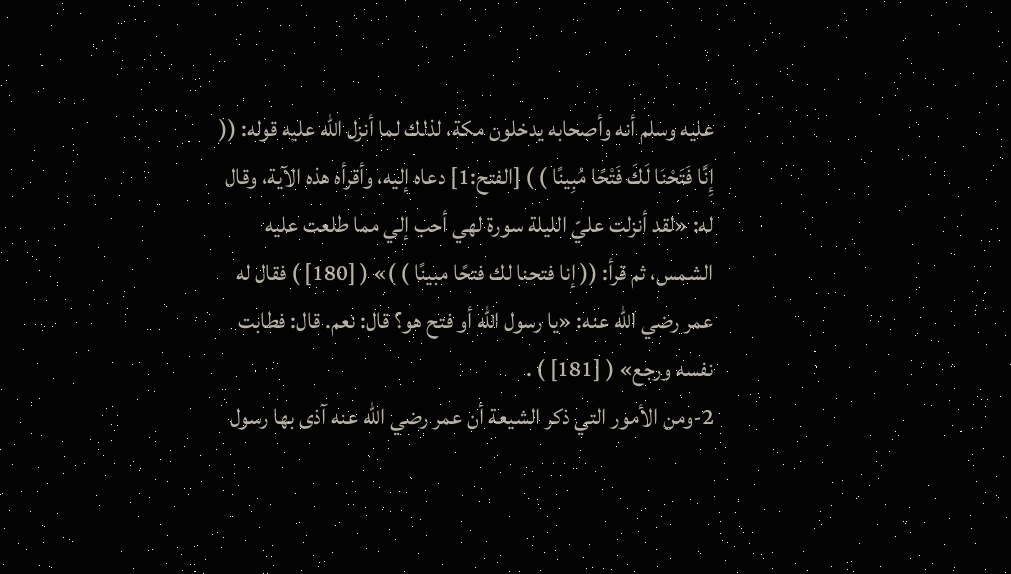عليه وسلم أنه وأصحابه يدخلون مكة، لذلك لما أنزل الله عليه قوله: (( إِنَّا فَتَحْنَا لَكَ فَتْحًا مُبِينًا ) ) [الفتح:1] دعاه إليه، وأقرأه هذه الآية، وقال له: «لقد أنزلت عليّ الليلة سورة لهي أحب إلي مما طلعت عليه الشمس، ثم قرأ: (( إنا فتحنا لك فتحًا مبينًا ) )» ( [180] ) فقال له عمر رضي الله عنه: «يا رسول الله أو فتح هو؟ قال: نعم. قال: فطابت نفسه ورجع» ( [181] ) .
2-ومن الأمور التي ذكر الشيعة أن عمر رضي الله عنه آذى بها رسول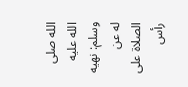الله صلى الله عليه وسلم: نهيه له عن الصلاة على رأس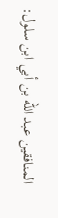المنافقين عبد الله بن أبي ابن سلول: